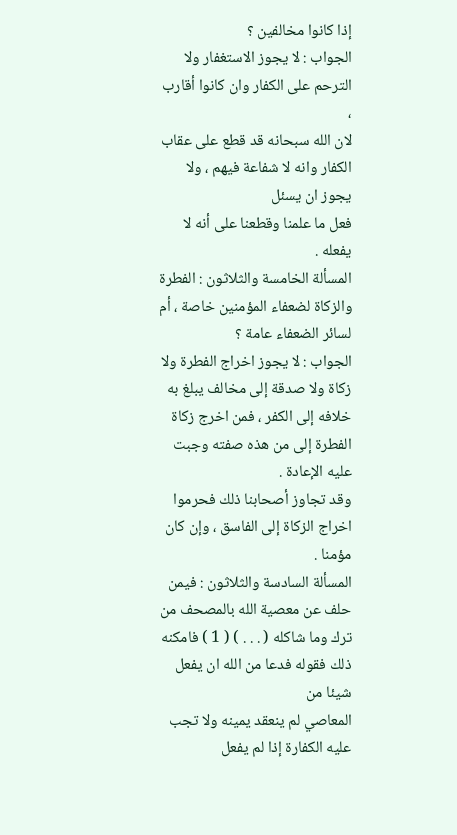إذا كانوا مخالفين ؟
الجواب : لا يجوز الاستغفار ولا الترحم على الكفار وان كانوا أقارب ،
لان الله سبحانه قد قطع على عقاب الكفار وانه لا شفاعة فيهم ، ولا يجوز ان يسئل
فعل ما علمنا وقطعنا على أنه لا يفعله .
المسألة الخامسة والثلاثون : الفطرة والزكاة لضعفاء المؤمنين خاصة ، أم
لسائر الضعفاء عامة ؟
الجواب : لا يجوز اخراج الفطرة ولا زكاة ولا صدقة إلى مخالف يبلغ به
خلافه إلى الكفر ، فمن اخرج زكاة الفطرة إلى من هذه صفته وجبت عليه الإعادة .
وقد تجاوز أصحابنا ذلك فحرموا اخراج الزكاة إلى الفاسق ، وإن كان مؤمنا .
المسألة السادسة والثلاثون : فيمن حلف عن معصية الله بالمصحف من
ترك وما شاكله ( . . . ) ( 1 ) فامكنه ذلك فقوله فدعا من الله ان يفعل شيئا من
المعاصي لم ينعقد يمينه ولا تجب عليه الكفارة إذا لم يفعل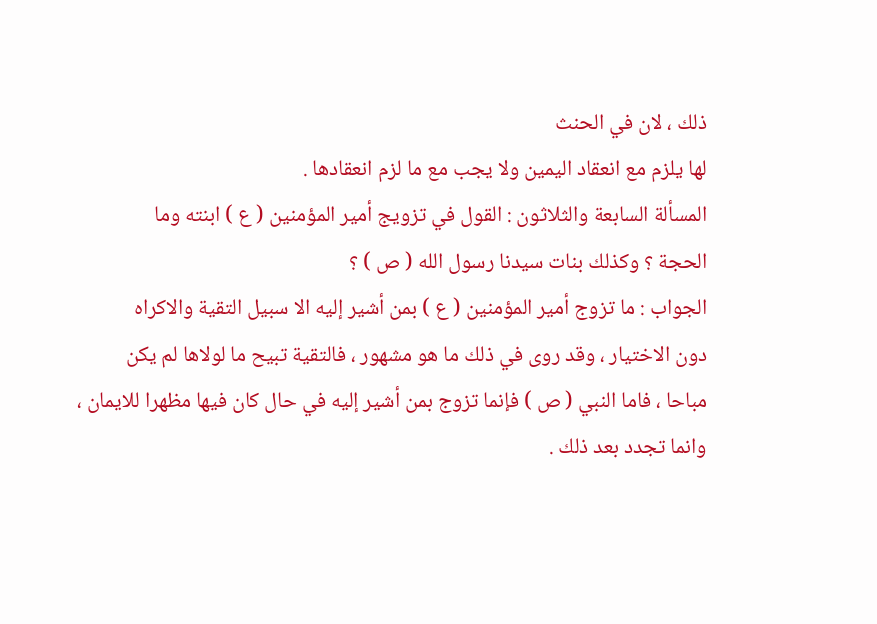ذلك ، لان في الحنث
لها يلزم مع انعقاد اليمين ولا يجب مع ما لزم انعقادها .
المسألة السابعة والثلاثون : القول في تزويج أمير المؤمنين ( ع ) ابنته وما
الحجة ؟ وكذلك بنات سيدنا رسول الله ( ص ) ؟
الجواب : ما تزوج أمير المؤمنين ( ع ) بمن أشير إليه الا سبيل التقية والاكراه
دون الاختيار ، وقد روى في ذلك ما هو مشهور ، فالتقية تبيح ما لولاها لم يكن
مباحا ، فاما النبي ( ص ) فإنما تزوج بمن أشير إليه في حال كان فيها مظهرا للايمان ،
وانما تجدد بعد ذلك .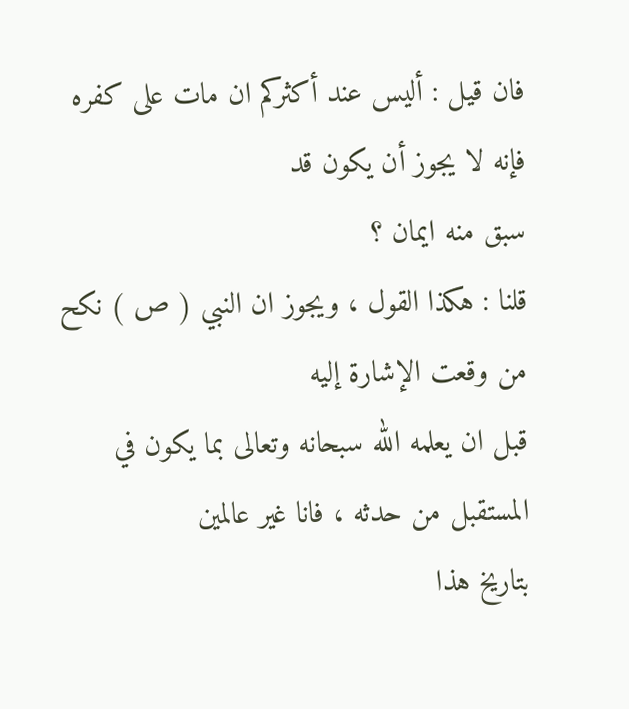فان قيل : أليس عند أكثركم ان مات على كفره فإنه لا يجوز أن يكون قد
سبق منه ايمان ؟
قلنا : هكذا القول ، ويجوز ان النبي ( ص ) نكح من وقعت الإشارة إليه
قبل ان يعلمه الله سبحانه وتعالى بما يكون في المستقبل من حدثه ، فانا غير عالمين
بتاريخ هذا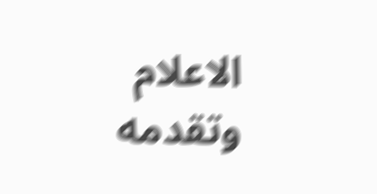الاعلام وتقدمه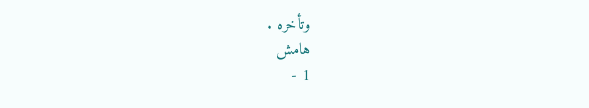وتأخره .
هامش
1 -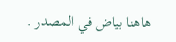هاهنا بياض في المصدر .